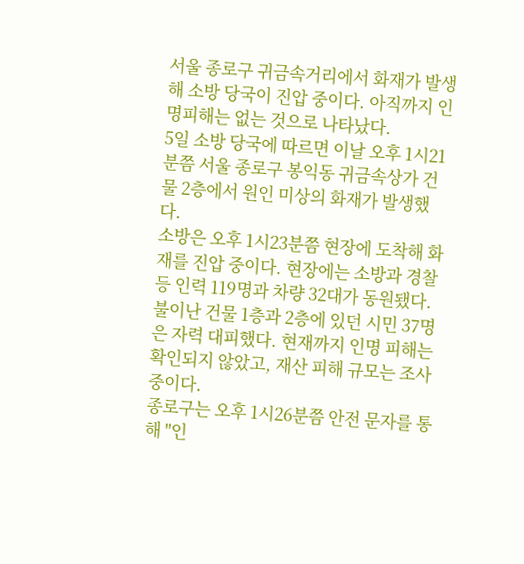서울 종로구 귀금속거리에서 화재가 발생해 소방 당국이 진압 중이다. 아직까지 인명피해는 없는 것으로 나타났다.
5일 소방 당국에 따르면 이날 오후 1시21분쯤 서울 종로구 봉익동 귀금속상가 건물 2층에서 원인 미상의 화재가 발생했다.
소방은 오후 1시23분쯤 현장에 도착해 화재를 진압 중이다. 현장에는 소방과 경찰 등 인력 119명과 차량 32대가 동원됐다.
불이난 건물 1층과 2층에 있던 시민 37명은 자력 대피했다. 현재까지 인명 피해는 확인되지 않았고, 재산 피해 규모는 조사 중이다.
종로구는 오후 1시26분쯤 안전 문자를 통해 "인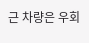근 차량은 우회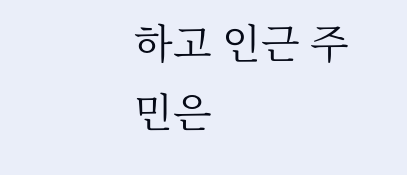하고 인근 주민은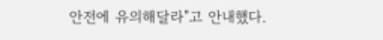안전에 유의해달라"고 안내했다.